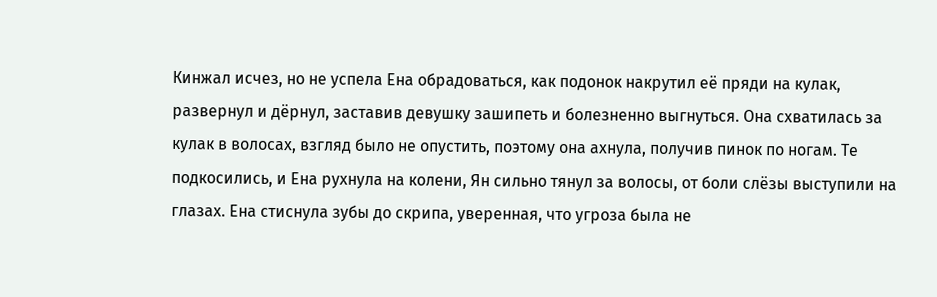Кинжал исчез, но не успела Ена обрадоваться, как подонок накрутил её пряди на кулак, развернул и дёрнул, заставив девушку зашипеть и болезненно выгнуться. Она схватилась за кулак в волосах, взгляд было не опустить, поэтому она ахнула, получив пинок по ногам. Те подкосились, и Ена рухнула на колени, Ян сильно тянул за волосы, от боли слёзы выступили на глазах. Ена стиснула зубы до скрипа, уверенная, что угроза была не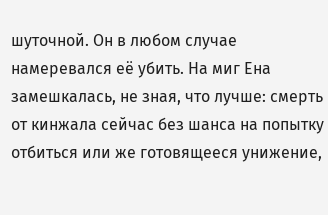шуточной. Он в любом случае намеревался её убить. На миг Ена замешкалась, не зная, что лучше: смерть от кинжала сейчас без шанса на попытку отбиться или же готовящееся унижение,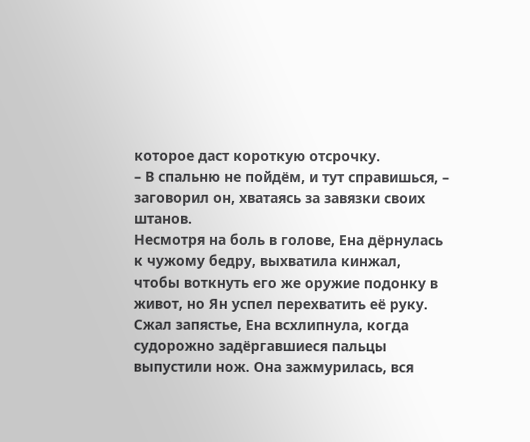которое даст короткую отсрочку.
– В спальню не пойдём, и тут справишься, – заговорил он, хватаясь за завязки своих штанов.
Несмотря на боль в голове, Ена дёрнулась к чужому бедру, выхватила кинжал, чтобы воткнуть его же оружие подонку в живот, но Ян успел перехватить её руку. Сжал запястье, Ена всхлипнула, когда судорожно задёргавшиеся пальцы выпустили нож. Она зажмурилась, вся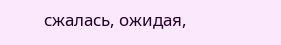сжалась, ожидая,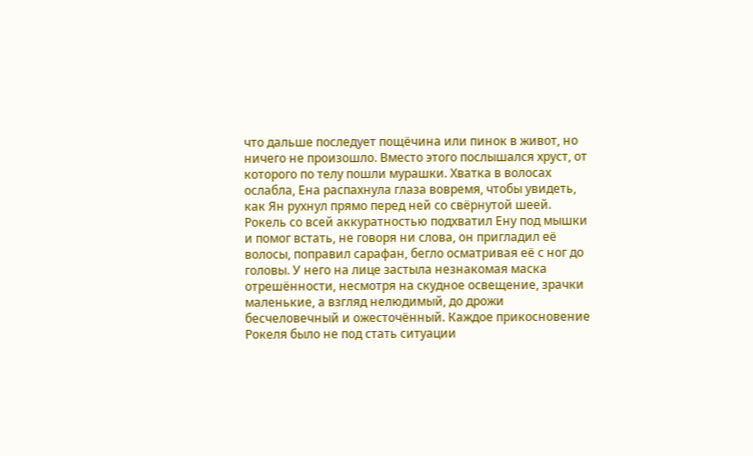что дальше последует пощёчина или пинок в живот, но ничего не произошло. Вместо этого послышался хруст, от которого по телу пошли мурашки. Хватка в волосах ослабла, Ена распахнула глаза вовремя, чтобы увидеть, как Ян рухнул прямо перед ней со свёрнутой шеей.
Рокель со всей аккуратностью подхватил Ену под мышки и помог встать, не говоря ни слова, он пригладил её волосы, поправил сарафан, бегло осматривая её с ног до головы. У него на лице застыла незнакомая маска отрешённости, несмотря на скудное освещение, зрачки маленькие, а взгляд нелюдимый, до дрожи бесчеловечный и ожесточённый. Каждое прикосновение Рокеля было не под стать ситуации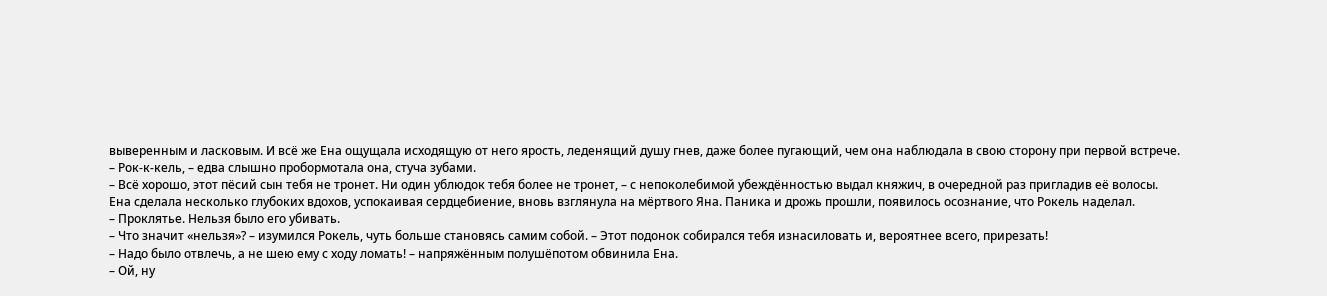выверенным и ласковым. И всё же Ена ощущала исходящую от него ярость, леденящий душу гнев, даже более пугающий, чем она наблюдала в свою сторону при первой встрече.
– Рок-к-кель, – едва слышно пробормотала она, стуча зубами.
– Всё хорошо, этот пёсий сын тебя не тронет. Ни один ублюдок тебя более не тронет, – с непоколебимой убеждённостью выдал княжич, в очередной раз пригладив её волосы.
Ена сделала несколько глубоких вдохов, успокаивая сердцебиение, вновь взглянула на мёртвого Яна. Паника и дрожь прошли, появилось осознание, что Рокель наделал.
– Проклятье. Нельзя было его убивать.
– Что значит «нельзя»? – изумился Рокель, чуть больше становясь самим собой. – Этот подонок собирался тебя изнасиловать и, вероятнее всего, прирезать!
– Надо было отвлечь, а не шею ему с ходу ломать! – напряжённым полушёпотом обвинила Ена.
– Ой, ну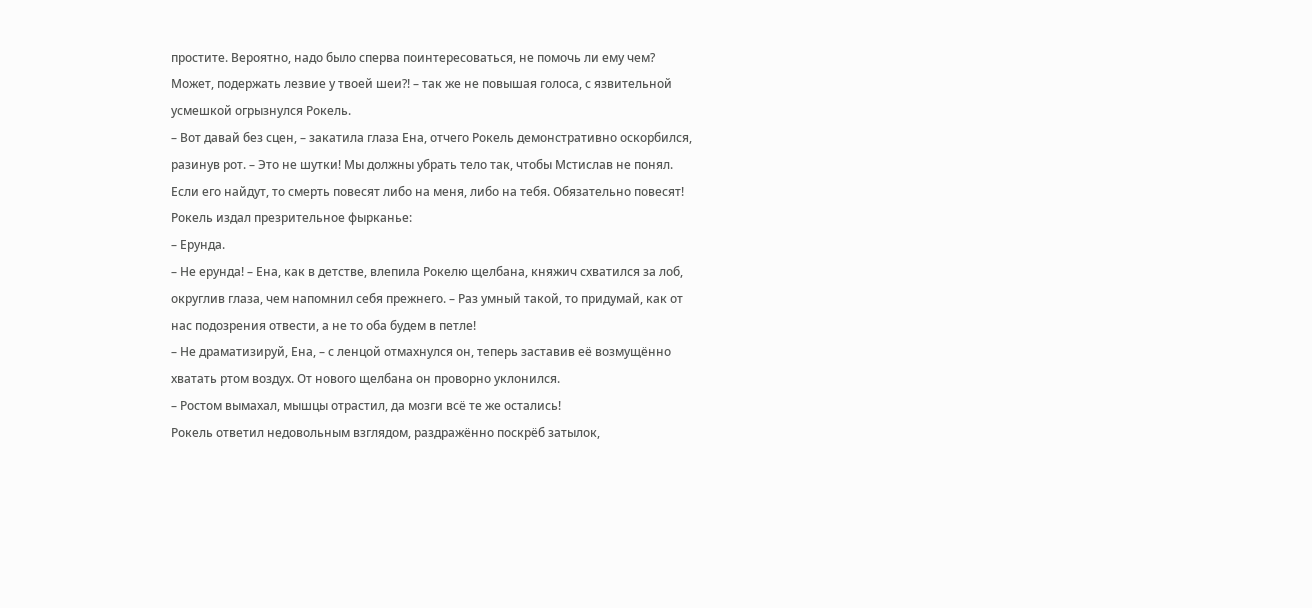простите. Вероятно, надо было сперва поинтересоваться, не помочь ли ему чем? Может, подержать лезвие у твоей шеи?! – так же не повышая голоса, с язвительной усмешкой огрызнулся Рокель.
– Вот давай без сцен, – закатила глаза Ена, отчего Рокель демонстративно оскорбился, разинув рот. – Это не шутки! Мы должны убрать тело так, чтобы Мстислав не понял. Если его найдут, то смерть повесят либо на меня, либо на тебя. Обязательно повесят!
Рокель издал презрительное фырканье:
– Ерунда.
– Не ерунда! – Ена, как в детстве, влепила Рокелю щелбана, княжич схватился за лоб, округлив глаза, чем напомнил себя прежнего. – Раз умный такой, то придумай, как от нас подозрения отвести, а не то оба будем в петле!
– Не драматизируй, Ена, – с ленцой отмахнулся он, теперь заставив её возмущённо хватать ртом воздух. От нового щелбана он проворно уклонился.
– Ростом вымахал, мышцы отрастил, да мозги всё те же остались!
Рокель ответил недовольным взглядом, раздражённо поскрёб затылок,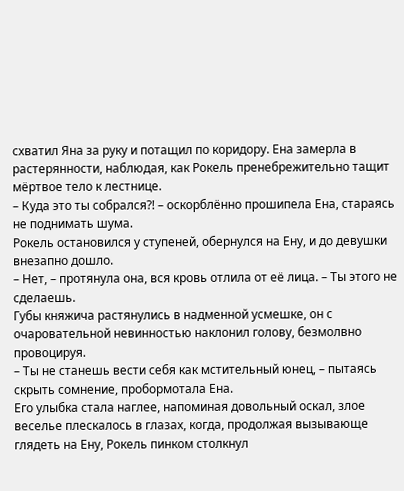схватил Яна за руку и потащил по коридору. Ена замерла в растерянности, наблюдая, как Рокель пренебрежительно тащит мёртвое тело к лестнице.
– Куда это ты собрался?! – оскорблённо прошипела Ена, стараясь не поднимать шума.
Рокель остановился у ступеней, обернулся на Ену, и до девушки внезапно дошло.
– Нет, – протянула она, вся кровь отлила от её лица. – Ты этого не сделаешь.
Губы княжича растянулись в надменной усмешке, он с очаровательной невинностью наклонил голову, безмолвно провоцируя.
– Ты не станешь вести себя как мстительный юнец, – пытаясь скрыть сомнение, пробормотала Ена.
Его улыбка стала наглее, напоминая довольный оскал, злое веселье плескалось в глазах, когда, продолжая вызывающе глядеть на Ену, Рокель пинком столкнул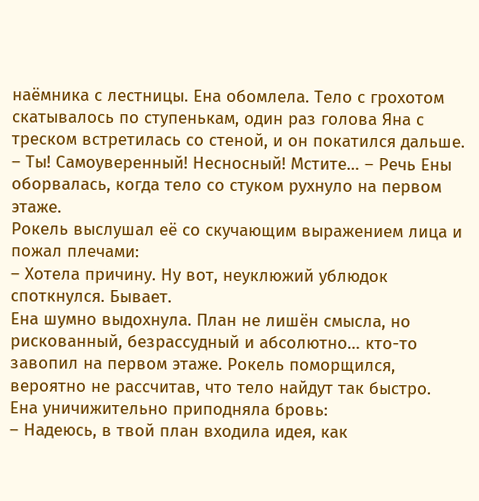наёмника с лестницы. Ена обомлела. Тело с грохотом скатывалось по ступенькам, один раз голова Яна с треском встретилась со стеной, и он покатился дальше.
– Ты! Самоуверенный! Несносный! Мстите… – Речь Ены оборвалась, когда тело со стуком рухнуло на первом этаже.
Рокель выслушал её со скучающим выражением лица и пожал плечами:
– Хотела причину. Ну вот, неуклюжий ублюдок споткнулся. Бывает.
Ена шумно выдохнула. План не лишён смысла, но рискованный, безрассудный и абсолютно… кто-то завопил на первом этаже. Рокель поморщился, вероятно не рассчитав, что тело найдут так быстро. Ена уничижительно приподняла бровь:
– Надеюсь, в твой план входила идея, как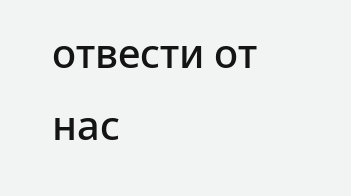отвести от нас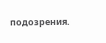подозрения.